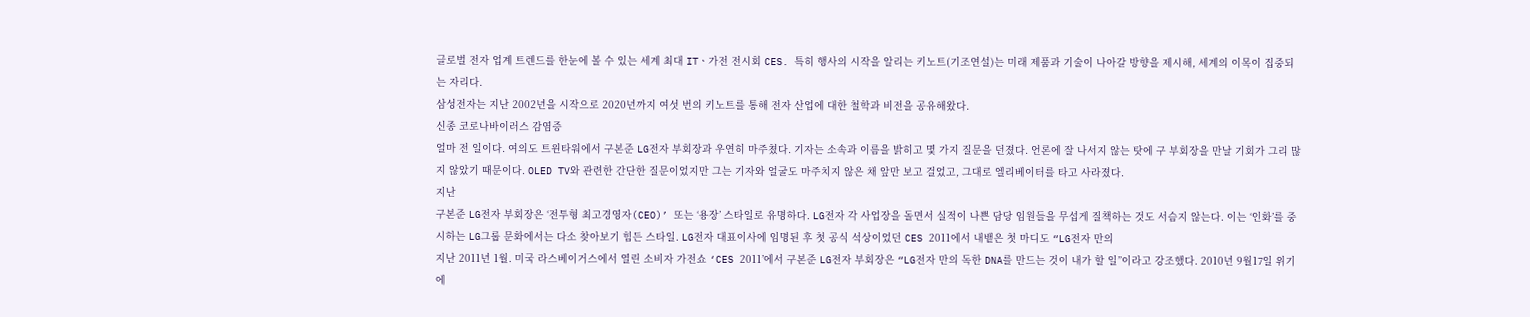글로벌 전자 업계 트렌드를 한눈에 볼 수 있는 세계 최대 ITㆍ가전 전시회 CES. 특히 행사의 시작을 알리는 키노트(기조연설)는 미래 제품과 기술이 나아갈 방향을 제시해, 세계의 이목이 집중되는 자리다.
삼성전자는 지난 2002년을 시작으로 2020년까지 여섯 번의 키노트를 통해 전자 산업에 대한 철학과 비전을 공유해왔다.
신종 코로나바이러스 감염증
얼마 전 일이다. 여의도 트윈타워에서 구본준 LG전자 부회장과 우연히 마주쳤다. 기자는 소속과 이름을 밝히고 몇 가지 질문을 던졌다. 언론에 잘 나서지 않는 탓에 구 부회장을 만날 기회가 그리 많지 않았기 때문이다. OLED TV와 관련한 간단한 질문이었지만 그는 기자와 얼굴도 마주치지 않은 채 앞만 보고 걸었고, 그대로 엘리베이터를 타고 사라졌다.
지난
구본준 LG전자 부회장은 ‘전투형 최고경영자(CEO)’ 또는 ‘용장’ 스타일로 유명하다. LG전자 각 사업장을 돌면서 실적이 나쁜 담당 임원들을 무섭게 질책하는 것도 서슴지 않는다. 이는 ‘인화’를 중시하는 LG그룹 문화에서는 다소 찾아보기 힘든 스타일. LG전자 대표이사에 임명된 후 첫 공식 석상이었던 CES 2011에서 내뱉은 첫 마디도 “LG전자 만의
지난 2011년 1월. 미국 라스베이거스에서 열린 소비자 가전쇼 ‘CES 2011’에서 구본준 LG전자 부회장은 “LG전자 만의 독한 DNA를 만드는 것이 내가 할 일”이라고 강조했다. 2010년 9월17일 위기에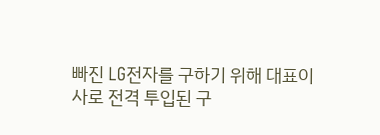빠진 LG전자를 구하기 위해 대표이사로 전격 투입된 구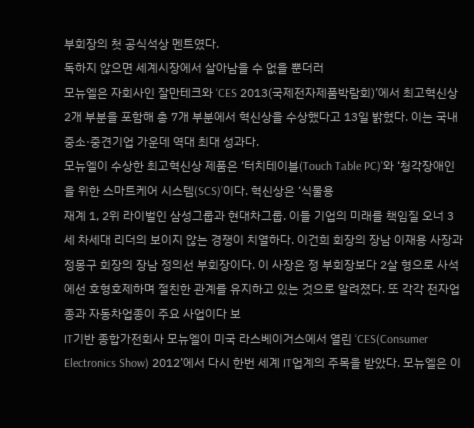부회장의 첫 공식석상 멘트였다.
독하지 않으면 세계시장에서 살아남을 수 없을 뿐더러
모뉴엘은 자회사인 잘만테크와 ‘CES 2013(국제전자제품박람회)’에서 최고혁신상 2개 부분을 포함해 총 7개 부분에서 혁신상을 수상했다고 13일 밝혔다. 이는 국내 중소·중견기업 가운데 역대 최대 성과다.
모뉴엘이 수상한 최고혁신상 제품은 ‘터치테이블(Touch Table PC)’와 ‘청각장애인을 위한 스마트케어 시스템(SCS)’이다. 혁신상은 ‘식물용
재계 1, 2위 라이벌인 삼성그룹과 현대차그룹. 이들 기업의 미래를 책임질 오너 3세 차세대 리더의 보이지 않는 경쟁이 치열하다. 이건희 회장의 장남 이재용 사장과 정몽구 회장의 장남 정의선 부회장이다. 이 사장은 정 부회장보다 2살 형으로 사석에선 호형호제하며 절친한 관계를 유지하고 있는 것으로 알려졌다. 또 각각 전자업종과 자동차업종이 주요 사업이다 보
IT기반 종합가전회사 모뉴엘이 미국 라스베이거스에서 열린 ‘CES(Consumer Electronics Show) 2012’에서 다시 한번 세계 IT업계의 주목을 받았다. 모뉴엘은 이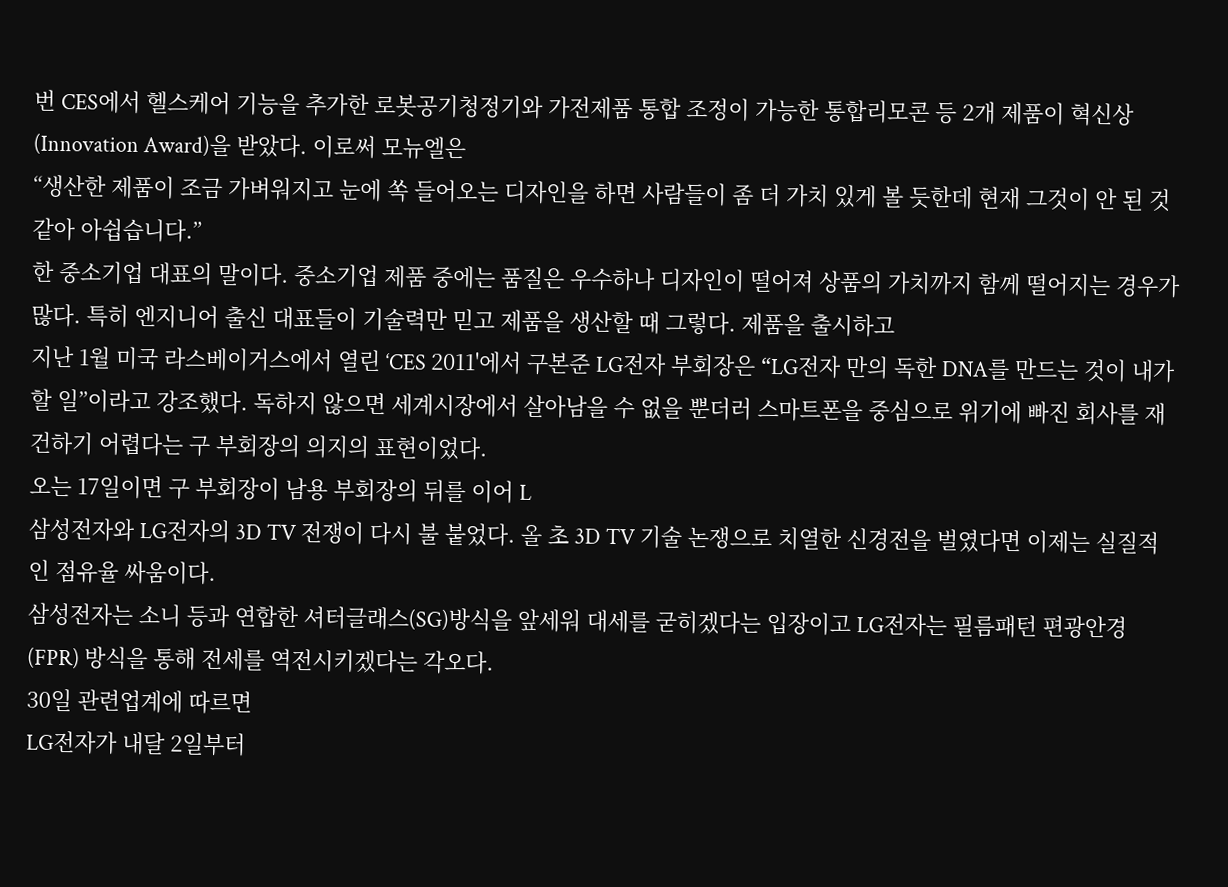번 CES에서 헬스케어 기능을 추가한 로봇공기청정기와 가전제품 통합 조정이 가능한 통합리모콘 등 2개 제품이 혁신상(Innovation Award)을 받았다. 이로써 모뉴엘은
“생산한 제품이 조금 가벼워지고 눈에 쏙 들어오는 디자인을 하면 사람들이 좀 더 가치 있게 볼 듯한데 현재 그것이 안 된 것 같아 아쉽습니다.”
한 중소기업 대표의 말이다. 중소기업 제품 중에는 품질은 우수하나 디자인이 떨어져 상품의 가치까지 함께 떨어지는 경우가 많다. 특히 엔지니어 출신 대표들이 기술력만 믿고 제품을 생산할 때 그렇다. 제품을 출시하고
지난 1월 미국 라스베이거스에서 열린 ‘CES 2011'에서 구본준 LG전자 부회장은 “LG전자 만의 독한 DNA를 만드는 것이 내가 할 일”이라고 강조했다. 독하지 않으면 세계시장에서 살아남을 수 없을 뿐더러 스마트폰을 중심으로 위기에 빠진 회사를 재건하기 어렵다는 구 부회장의 의지의 표현이었다.
오는 17일이면 구 부회장이 남용 부회장의 뒤를 이어 L
삼성전자와 LG전자의 3D TV 전쟁이 다시 불 붙었다. 올 초 3D TV 기술 논쟁으로 치열한 신경전을 벌였다면 이제는 실질적인 점유율 싸움이다.
삼성전자는 소니 등과 연합한 셔터글래스(SG)방식을 앞세워 대세를 굳히겠다는 입장이고 LG전자는 필름패턴 편광안경(FPR) 방식을 통해 전세를 역전시키겠다는 각오다.
30일 관련업계에 따르면
LG전자가 내달 2일부터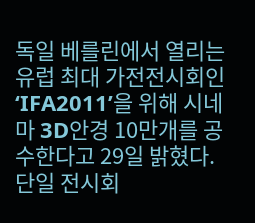독일 베를린에서 열리는 유럽 최대 가전전시회인 ‘IFA2011’을 위해 시네마 3D안경 10만개를 공수한다고 29일 밝혔다.
단일 전시회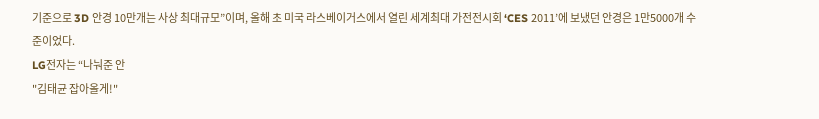기준으로 3D 안경 10만개는 사상 최대규모”이며, 올해 초 미국 라스베이거스에서 열린 세계최대 가전전시회 ‘CES 2011’에 보냈던 안경은 1만5000개 수준이었다.
LG전자는 “나눠준 안
"김태균 잡아올게!"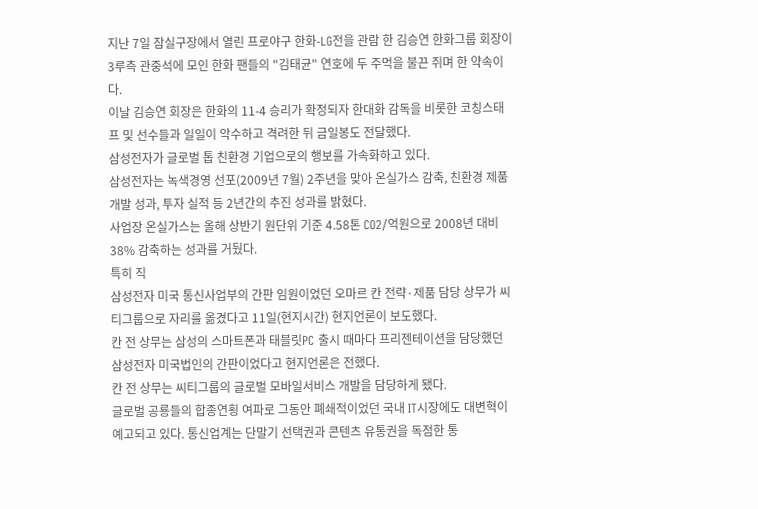지난 7일 잠실구장에서 열린 프로야구 한화-LG전을 관람 한 김승연 한화그룹 회장이 3루측 관중석에 모인 한화 팬들의 "김태균" 연호에 두 주먹을 불끈 쥐며 한 약속이다.
이날 김승연 회장은 한화의 11-4 승리가 확정되자 한대화 감독을 비롯한 코칭스태프 및 선수들과 일일이 악수하고 격려한 뒤 금일봉도 전달했다.
삼성전자가 글로벌 톱 친환경 기업으로의 행보를 가속화하고 있다.
삼성전자는 녹색경영 선포(2009년 7월) 2주년을 맞아 온실가스 감축, 친환경 제품 개발 성과, 투자 실적 등 2년간의 추진 성과를 밝혔다.
사업장 온실가스는 올해 상반기 원단위 기준 4.58톤 CO2/억원으로 2008년 대비 38% 감축하는 성과를 거뒀다.
특히 직
삼성전자 미국 통신사업부의 간판 임원이었던 오마르 칸 전략·제품 담당 상무가 씨티그룹으로 자리를 옮겼다고 11일(현지시간) 현지언론이 보도했다.
칸 전 상무는 삼성의 스마트폰과 태블릿PC 출시 때마다 프리젠테이션을 담당했던 삼성전자 미국법인의 간판이었다고 현지언론은 전했다.
칸 전 상무는 씨티그룹의 글로벌 모바일서비스 개발을 담당하게 됐다.
글로벌 공룡들의 합종연횡 여파로 그동안 폐쇄적이었던 국내 IT시장에도 대변혁이 예고되고 있다. 통신업계는 단말기 선택권과 콘텐츠 유통권을 독점한 통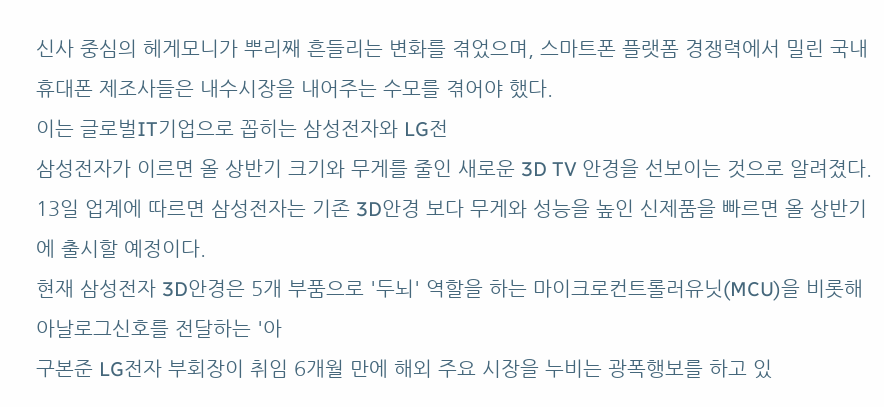신사 중심의 헤게모니가 뿌리째 흔들리는 변화를 겪었으며, 스마트폰 플랫폼 경쟁력에서 밀린 국내 휴대폰 제조사들은 내수시장을 내어주는 수모를 겪어야 했다.
이는 글로벌IT기업으로 꼽히는 삼성전자와 LG전
삼성전자가 이르면 올 상반기 크기와 무게를 줄인 새로운 3D TV 안경을 선보이는 것으로 알려졌다.
13일 업계에 따르면 삼성전자는 기존 3D안경 보다 무게와 성능을 높인 신제품을 빠르면 올 상반기에 출시할 예정이다.
현재 삼성전자 3D안경은 5개 부품으로 '두뇌' 역할을 하는 마이크로컨트롤러유닛(MCU)을 비롯해 아날로그신호를 전달하는 '아
구본준 LG전자 부회장이 취임 6개월 만에 해외 주요 시장을 누비는 광폭행보를 하고 있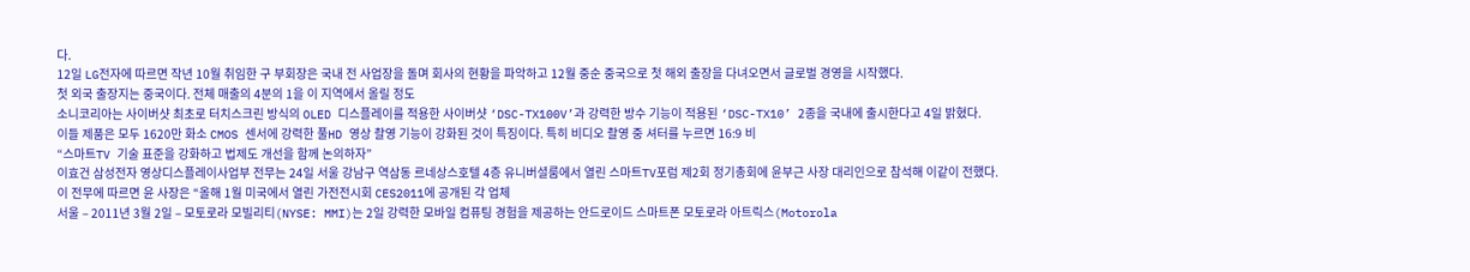다.
12일 LG전자에 따르면 작년 10월 취임한 구 부회장은 국내 전 사업장을 돌며 회사의 현황을 파악하고 12월 중순 중국으로 첫 해외 출장을 다녀오면서 글로벌 경영을 시작했다.
첫 외국 출장지는 중국이다. 전체 매출의 4분의 1을 이 지역에서 올릴 정도
소니코리아는 사이버샷 최초로 터치스크린 방식의 OLED 디스플레이를 적용한 사이버샷 ‘DSC-TX100V’과 강력한 방수 기능이 적용된 ‘DSC-TX10’ 2종을 국내에 출시한다고 4일 밝혔다.
이들 제품은 모두 1620만 화소 CMOS 센서에 강력한 풀HD 영상 촬영 기능이 강화된 것이 특징이다. 특히 비디오 촬영 중 셔터를 누르면 16:9 비
“스마트TV 기술 표준을 강화하고 법제도 개선을 함께 논의하자”
이효건 삼성전자 영상디스플레이사업부 전무는 24일 서울 강남구 역삼동 르네상스호텔 4층 유니버셜룸에서 열린 스마트TV포럼 제2회 정기총회에 윤부근 사장 대리인으로 참석해 이같이 전했다.
이 전무에 따르면 윤 사장은 “올해 1월 미국에서 열린 가전전시회 CES2011에 공개된 각 업체
서울 – 2011년 3월 2일 – 모토로라 모빌리티(NYSE: MMI)는 2일 강력한 모바일 컴퓨팅 경험을 제공하는 안드로이드 스마트폰 모토로라 아트릭스(Motorola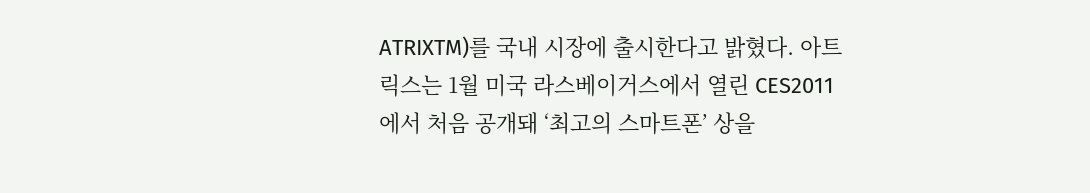ATRIXTM)를 국내 시장에 출시한다고 밝혔다. 아트릭스는 1월 미국 라스베이거스에서 열린 CES2011에서 처음 공개돼 ‘최고의 스마트폰’ 상을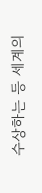수상하는 등 세계의